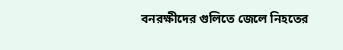বনরক্ষীদের গুলিতে জেলে নিহতের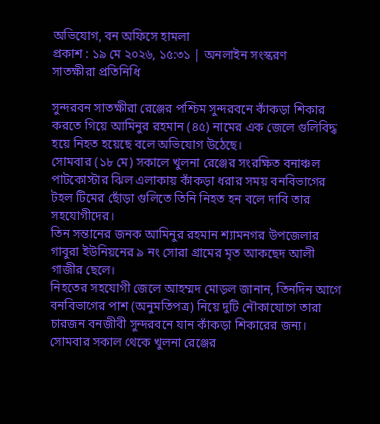অভিযোগ, বন অফিসে হামলা
প্রকাশ : ১৯ মে ২০২৬, ১৫:৩১ | অনলাইন সংস্করণ
সাতক্ষীরা প্রতিনিধি

সুন্দরবন সাতক্ষীরা রেঞ্জের পশ্চিম সুন্দরবনে কাঁকড়া শিকার করতে গিয়ে আমিনুর রহমান (৪৫) নামের এক জেলে গুলিবিদ্ধ হয়ে নিহত হয়েছে বলে অভিযোগ উঠেছে।
সোমবার (১৮ মে) সকালে খুলনা রেঞ্জের সংরক্ষিত বনাঞ্চল পাটকোস্টার ঝিল এলাকায় কাঁকড়া ধরার সময় বনবিভাগের টহল টিমের ছোঁড়া গুলিতে তিনি নিহত হন বলে দাবি তার সহযোগীদের।
তিন সন্তানের জনক আমিনুর রহমান শ্যামনগর উপজেলার গাবুরা ইউনিয়নের ৯ নং সোরা গ্রামের মৃত আকছেদ আলী গাজীর ছেলে।
নিহতের সহযোগী জেলে আহম্মদ মোড়ল জানান, তিনদিন আগে বনবিভাগের পাশ (অনুমতিপত্র) নিয়ে দুটি নৌকাযোগে তারা চারজন বনজীবী সুন্দরবনে যান কাঁকড়া শিকারের জন্য। সোমবার সকাল থেকে খুলনা রেঞ্জের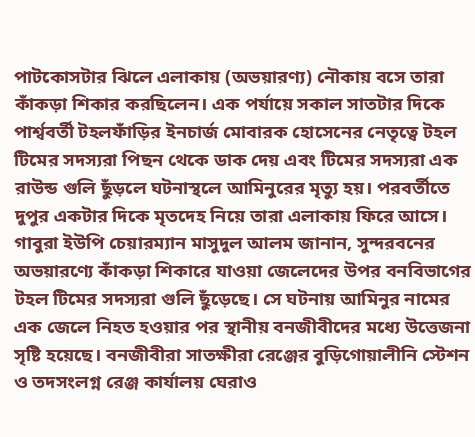পাটকোসটার ঝিলে এলাকায় (অভয়ারণ্য) নৌকায় বসে তারা কাঁকড়া শিকার করছিলেন। এক পর্যায়ে সকাল সাতটার দিকে পার্শ্ববর্তী টহলফাঁড়ির ইনচার্জ মোবারক হোসেনের নেতৃত্বে টহল টিমের সদস্যরা পিছন থেকে ডাক দেয় এবং টিমের সদস্যরা এক রাউন্ড গুলি ছুঁড়লে ঘটনাস্থলে আমিনুরের মৃত্যু হয়। পরবর্তীতে দুপুর একটার দিকে মৃতদেহ নিয়ে তারা এলাকায় ফিরে আসে।
গাবুরা ইউপি চেয়ারম্যান মাসুদুল আলম জানান, সুন্দরবনের অভয়ারণ্যে কাঁকড়া শিকারে যাওয়া জেলেদের উপর বনবিভাগের টহল টিমের সদস্যরা গুলি ছুঁড়েছে। সে ঘটনায় আমিনুর নামের এক জেলে নিহত হওয়ার পর স্থানীয় বনজীবীদের মধ্যে উত্তেজনা সৃষ্টি হয়েছে। বনজীবীরা সাতক্ষীরা রেঞ্জের বুড়িগোয়ালীনি স্টেশন ও তদসংলগ্ন রেঞ্জ কার্যালয় ঘেরাও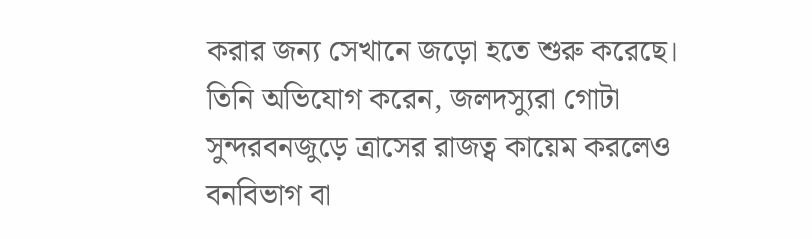করার জন্য সেখানে জড়ো হতে শুরু করেছে।
তিনি অভিযোগ করেন, জলদস্যুরা গোটা সুন্দরবনজুড়ে ত্রাসের রাজত্ব কায়েম করলেও বনবিভাগ বা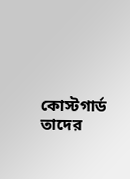কোস্টগার্ড তাদের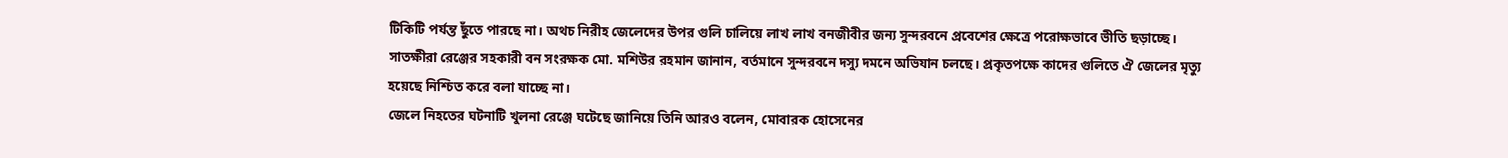টিকিটি পর্যন্ত ছুঁতে পারছে না। অথচ নিরীহ জেলেদের উপর গুলি চালিয়ে লাখ লাখ বনজীবীর জন্য সুন্দরবনে প্রবেশের ক্ষেত্রে পরোক্ষভাবে ভীতি ছড়াচ্ছে।
সাতক্ষীরা রেঞ্জের সহকারী বন সংরক্ষক মো. মশিউর রহমান জানান, বর্তমানে সুন্দরবনে দস্যু দমনে অভিযান চলছে। প্রকৃতপক্ষে কাদের গুলিতে ঐ জেলের মৃত্যু হয়েছে নিশ্চিত করে বলা যাচ্ছে না।
জেলে নিহতের ঘটনাটি খুলনা রেঞ্জে ঘটেছে জানিয়ে তিনি আরও বলেন, মোবারক হোসেনের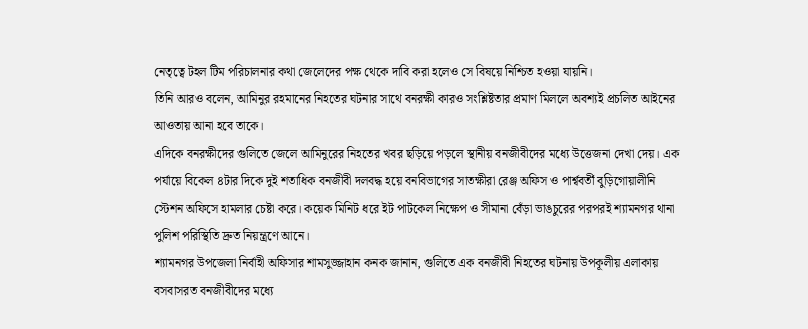নেতৃত্বে টহল টিম পরিচালনার কথা জেলেদের পক্ষ থেকে দাবি করা হলেও সে বিষয়ে নিশ্চিত হওয়া যায়নি।
তিনি আরও বলেন, আমিনুর রহমানের নিহতের ঘটনার সাথে বনরক্ষী কারও সংশ্লিষ্টতার প্রমাণ মিললে অবশ্যই প্রচলিত আইনের আওতায় আনা হবে তাকে।
এদিকে বনরক্ষীদের গুলিতে জেলে আমিনুরের নিহতের খবর ছড়িয়ে পড়লে স্থানীয় বনজীবীদের মধ্যে উত্তেজনা দেখা দেয়। এক পর্যায়ে বিকেল ৪টার দিকে দুই শতাধিক বনজীবী দলবদ্ধ হয়ে বনবিভাগের সাতক্ষীরা রেঞ্জ অফিস ও পার্শ্ববর্তী বুড়িগোয়ালীনি স্টেশন অফিসে হামলার চেষ্টা করে। কয়েক মিনিট ধরে ইট পাটকেল নিক্ষেপ ও সীমানা বেঁড়া ভাঙচুরের পরপরই শ্যামনগর থানা পুলিশ পরিস্থিতি দ্রুত নিয়ন্ত্রণে আনে।
শ্যামনগর উপজেলা নির্বাহী অফিসার শামসুজ্জাহান কনক জানান, গুলিতে এক বনজীবী নিহতের ঘটনায় উপকূলীয় এলাকায় বসবাসরত বনজীবীদের মধ্যে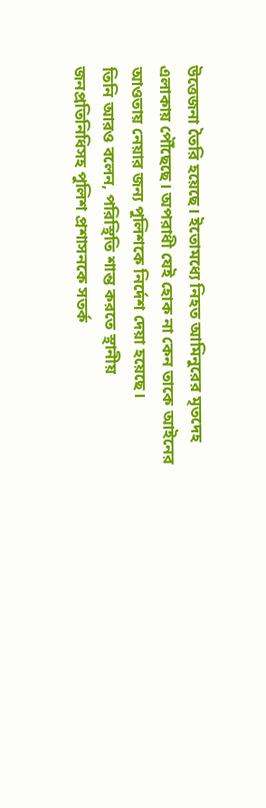উত্তেজনা তৈরি হয়েছে। ইতোমধ্যে নিহত আমিনুরের মৃতদেহ এলাকায় পৌঁছেছে। অপরাধী যেই হোক না কেন তাকে আইনের আওতায় নেয়ার জন্য পুলিশকে নির্দেশ দেয়া হয়েছে।
তিনি আরও বলেন, পরিস্থিতি শান্ত করতে স্থানীয় জনপ্রতিনিধিসহ পুলিশ প্রশাসনকে সতর্ক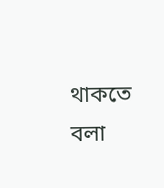থাকতে বলা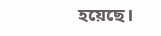হয়েছে।